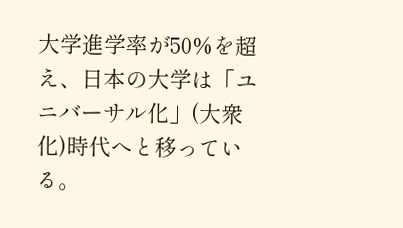大学進学率が50%を超え、日本の大学は「ユニバーサル化」(大衆化)時代へと移っている。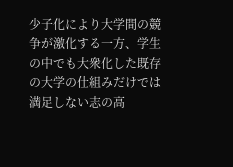少子化により大学間の競争が激化する一方、学生の中でも大衆化した既存の大学の仕組みだけでは満足しない志の高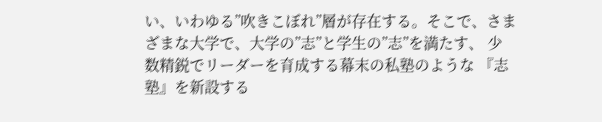い、いわゆる”吹きこぼれ”層が存在する。そこで、さまざまな大学で、大学の”志”と学生の”志”を満たす、 少数精鋭でリーダーを育成する幕末の私塾のような 『志塾』を新設する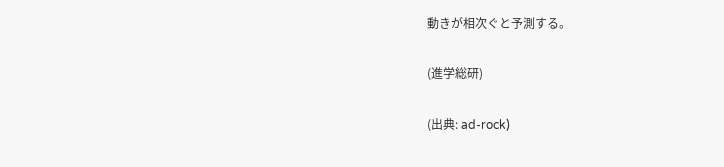動きが相次ぐと予測する。

(進学総研)

(出典: ad-rock)